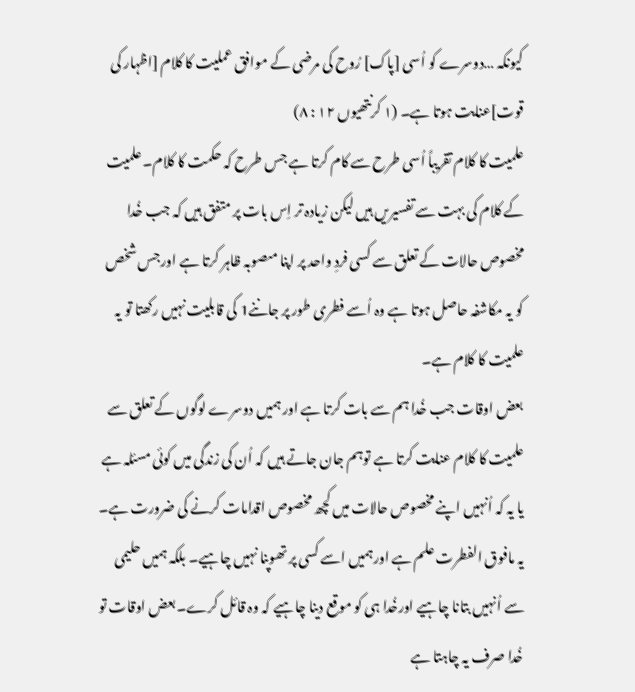کیونکہ …دوسرے کو اُسی [پاک] رُوح کی مرضی کے موافق عملیت کا کلام [اظہار کی قوت]عنایت ہوتا ہے۔ (۱ کرنتھیوں ۱۲ : ۸)
علمیت کا کلام تقریباً اُسی طرح سے کام کرتا ہے جس طرح کہ حکمت کا کلام۔ علمیت کے کلام کی بہت سے تفسیریں ہیں لیکن زیادہ تر اِس بات پر متفق ہیں کہ جب خُدا مخصوص حالات کے تعلق سے کسی فردِ واحد پر اپنا مںصوبہ ظاہر کرتا ہے اورجس شخص کو یہ مکاشفہ حاصل ہوتا ہے وہ اُسے فطری طور پر جاننے1 کی قابلیت نہیں رکھتا تو یہ علمیت کا کلام ہے۔
بعض اوقات جب خُدا ہم سے بات کرتا ہے اور ہمیں دوسرے لوگوں کے تعلق سے علمیت کا کلام عنایت کرتا ہے توہم جان جاتے ہیں کہ اُن کی زندگی میں کوئی مسئلہ ہے یا یہ کہ اُنہیں اپنے مخصوص حالات میں کچھ مخصوص اقدامات کرنے کی ضرورت ہے۔ یہ مافوق الفطرت علم ہے اورہمیں اسے کسی پر تھوپنا نہیں چاہیے۔ بلکہ ہمیں حلیمی سے اُنہیں بتانا چاہیے اورخُدا ہی کو موقع دینا چاہیے کہ وہ قائل کرے۔ بعض اوقات تو خُدا صرف یہ چاہتا ہے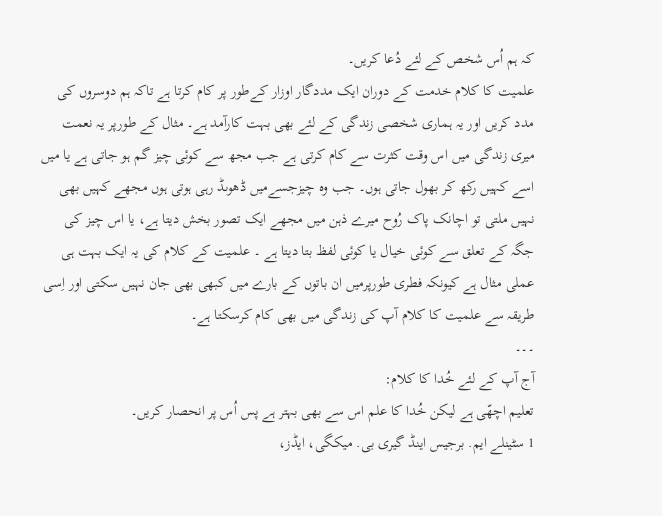کہ ہم اُس شخص کے لئے دُعا کریں۔
علمیت کا کلام خدمت کے دوران ایک مددگار اوزار کےطور پر کام کرتا ہے تاکہ ہم دوسروں کی مدد کریں اور یہ ہماری شخصی زندگی کے لئے بھی بہت کارآمد ہے۔ مثال کے طورپر یہ نعمت میری زندگی میں اس وقت کثرت سے کام کرتی ہے جب مجھ سے کوئی چیز گم ہو جاتی ہے یا میں اسے کہیں رکھ کر بھول جاتی ہوں۔ جب وہ چیزجسےمیں ڈھوںڈ رہی ہوتی ہوں مجھے کہیں بھی نہیں ملتی تو اچانک پاک رُوح میرے ذہن میں مجھے ایک تصور بخش دیتا ہے، یا اس چیز کی جگہ کے تعلق سے کوئی خیال یا کوئی لفظ بتا دیتا ہے ۔ علمیت کے کلام کی یہ ایک بہت ہی عملی مثال ہے کیونکہ فطری طورپرمیں ان باتوں کے بارے میں کبھی بھی جان نہیں سکتی اور اِسی طریقہ سے علمیت کا کلام آپ کی زندگی میں بھی کام کرسکتا ہے۔
۔۔۔
آج آپ کے لئے خُدا کا کلام:
تعلیم اچھّی ہے لیکن خُدا کا علم اس سے بھی بہتر ہے پس اُس پر انحصار کریں۔
1 سٹینلے ایم. برجیس اینڈ گیری بی. میکگی، ایڈز،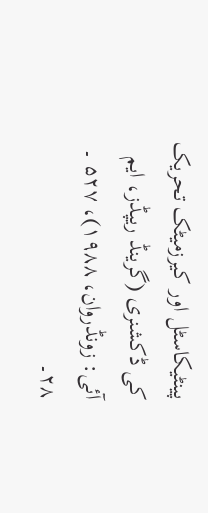پینٹیکاسٹل اور کیرزمیٹک تحریک کی ڈکشنری (گرینڈ ریپڈز، ایم آئی: زونڈروان، ۱۹۸۸)، ۵۲۷ ۔ ۲۸۔